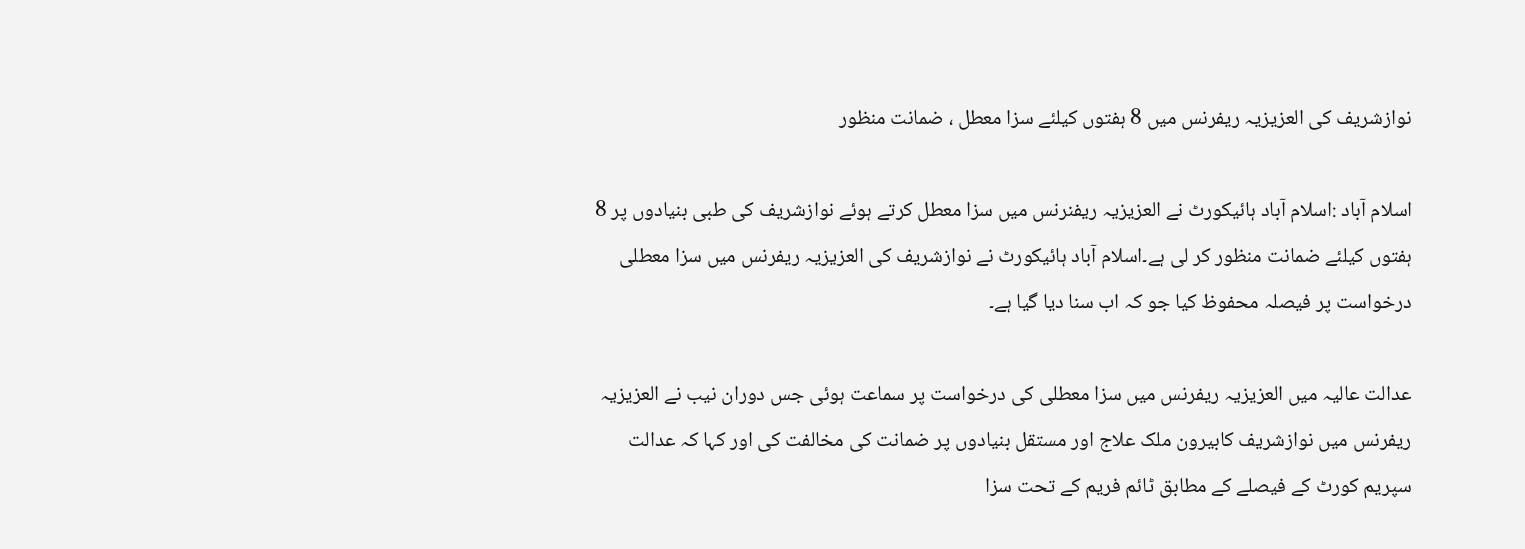نوازشریف کی العزیزیہ ریفرنس میں 8 ہفتوں کیلئے سزا معطل ، ضمانت منظور

اسلام آباد :اسلام آباد ہائیکورٹ نے العزیزیہ ریفنرنس میں سزا معطل کرتے ہوئے نوازشریف کی طبی بنیادوں پر 8 ہفتوں کیلئے ضمانت منظور کر لی ہے۔اسلام آباد ہائیکورٹ نے نوازشریف کی العزیزیہ ریفرنس میں سزا معطلی درخواست پر فیصلہ محفوظ کیا جو کہ اب سنا دیا گیا ہے۔

عدالت عالیہ میں العزیزیہ ریفرنس میں سزا معطلی کی درخواست پر سماعت ہوئی جس دوران نیب نے العزیزیہ ریفرنس میں نوازشریف کابیرون ملک علاج اور مستقل بنیادوں پر ضمانت کی مخالفت کی اور کہا کہ عدالت سپریم کورٹ کے فیصلے کے مطابق ٹائم فریم کے تحت سزا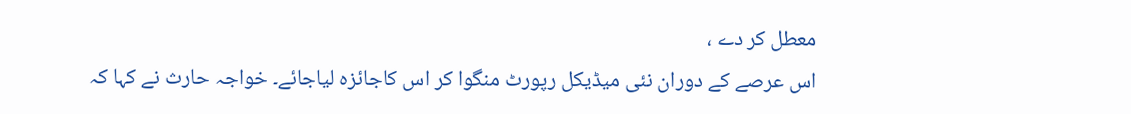معطل کر دے ،
اس عرصے کے دوران نئی میڈیکل رپورٹ منگوا کر اس کاجائزہ لیاجائے۔ خواجہ حارث نے کہا کہ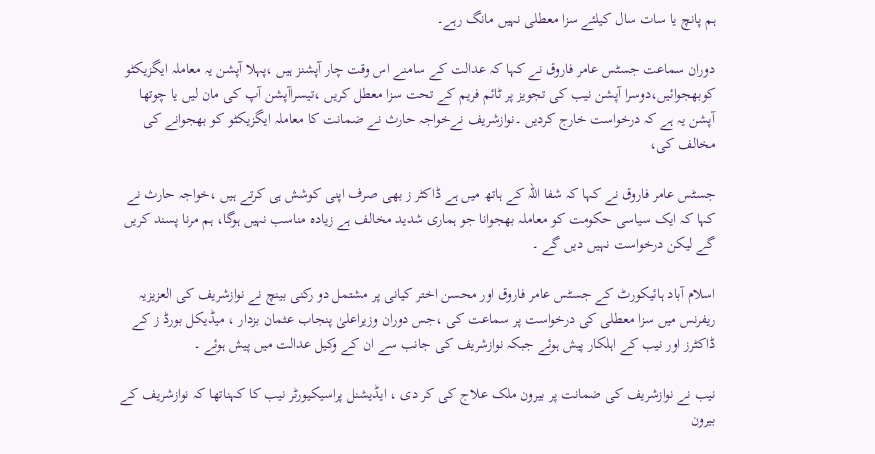ہم پانچ یا سات سال کیلئے سزا معطلی نہیں مانگ رہے۔

دوران سماعت جسٹس عامر فاروق نے کہا کہ عدالت کے سامنے اس وقت چار آپشنز ہیں ،پہلا آپشن یہ معاملہ ایگزیکٹو کوبھجوائیں،دوسرا آپشن نیب کی تجویز پر ٹائم فریم کے تحت سزا معطل کریں ،تیسراآپشن آپ کی مان لیں یا چوتھا آپشن یہ ہے کہ درخواست خارج کردیں ۔نوازشریف نےخواجہ حارث نے ضمانت کا معاملہ ایگزیکٹو کو بھجوانے کی مخالف کی،

جسٹس عامر فاروق نے کہا کہ شفا اللہ کے ہاتھ میں ہے ڈاکٹر ز بھی صرف اپنی کوشش ہی کرتے ہیں ،خواجہ حارث نے کہا کہ ایک سیاسی حکومت کو معاملہ بھجوانا جو ہماری شدید مخالف ہے زیادہ مناسب نہیں ہوگا، ہم مرنا پسند کریں گے لیکن درخواست نہیں دیں گے ۔

اسلام آباد ہائیکورٹ کے جسٹس عامر فاروق اور محسن اختر کیانی پر مشتمل دو رکنی بینچ نے نوازشریف کی العزیزیہ ریفرنس میں سزا معطلی کی درخواست پر سماعت کی ،جس دوران وزیراعلیٰ پنجاب عثمان بزدار ، میڈیکل بورڈ ز کے ڈاکٹرز اور نیب کے اہلکار پیش ہوئے جبکہ نوازشریف کی جانب سے ان کے وکیل عدالت میں پیش ہوئے ۔

نیب نے نوازشریف کی ضمانت پر بیرون ملک علاج کی کر دی ، ایڈیشنل پراسیکیورٹر نیب کا کہناتھا کہ نوازشریف کے بیرون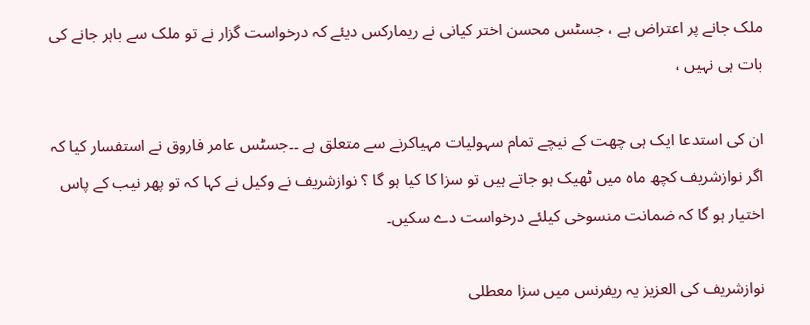ملک جانے پر اعتراض ہے ، جسٹس محسن اختر کیانی نے ریمارکس دیئے کہ درخواست گزار نے تو ملک سے باہر جانے کی بات ہی نہیں ،

ان کی استدعا ایک ہی چھت کے نیچے تمام سہولیات مہیاکرنے سے متعلق ہے ۔۔جسٹس عامر فاروق نے استفسار کیا کہ اگر نوازشریف کچھ ماہ میں ٹھیک ہو جاتے ہیں تو سزا کا کیا ہو گا ؟ نوازشریف نے وکیل نے کہا کہ تو پھر نیب کے پاس اختیار ہو گا کہ ضمانت منسوخی کیلئے درخواست دے سکیں۔

نوازشریف کی العزیز یہ ریفرنس میں سزا معطلی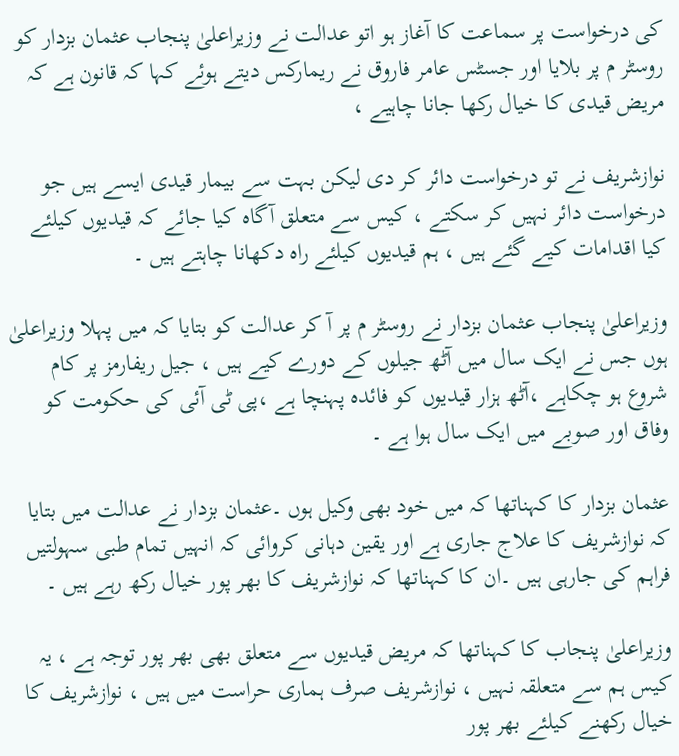کی درخواست پر سماعت کا آغاز ہو اتو عدالت نے وزیراعلیٰ پنجاب عثمان بزدار کو روسٹر م پر بلایا اور جسٹس عامر فاروق نے ریمارکس دیتے ہوئے کہا کہ قانون ہے کہ مریض قیدی کا خیال رکھا جانا چاہیے ،

نوازشریف نے تو درخواست دائر کر دی لیکن بہت سے بیمار قیدی ایسے ہیں جو درخواست دائر نہیں کر سکتے ، کیس سے متعلق آگاہ کیا جائے کہ قیدیوں کیلئے کیا اقدامات کیے گئے ہیں ، ہم قیدیوں کیلئے راہ دکھانا چاہتے ہیں ۔

وزیراعلیٰ پنجاب عثمان بزدار نے روسٹر م پر آ کر عدالت کو بتایا کہ میں پہلا وزیراعلیٰ ہوں جس نے ایک سال میں آٹھ جیلوں کے دورے کیے ہیں ، جیل ریفارمز پر کام شروع ہو چکاہے ،آٹھ ہزار قیدیوں کو فائدہ پہنچا ہے ،پی ٹی آئی کی حکومت کو وفاق اور صوبے میں ایک سال ہوا ہے ۔

عثمان بزدار کا کہناتھا کہ میں خود بھی وکیل ہوں ۔عثمان بزدار نے عدالت میں بتایا کہ نوازشریف کا علاج جاری ہے اور یقین دہانی کروائی کہ انہیں تمام طبی سہولتیں فراہم کی جارہی ہیں ۔ان کا کہناتھا کہ نوازشریف کا بھر پور خیال رکھ رہے ہیں ۔

وزیراعلیٰ پنجاب کا کہناتھا کہ مریض قیدیوں سے متعلق بھی بھر پور توجہ ہے ، یہ کیس ہم سے متعلقہ نہیں ، نوازشریف صرف ہماری حراست میں ہیں ، نوازشریف کا خیال رکھنے کیلئے بھر پور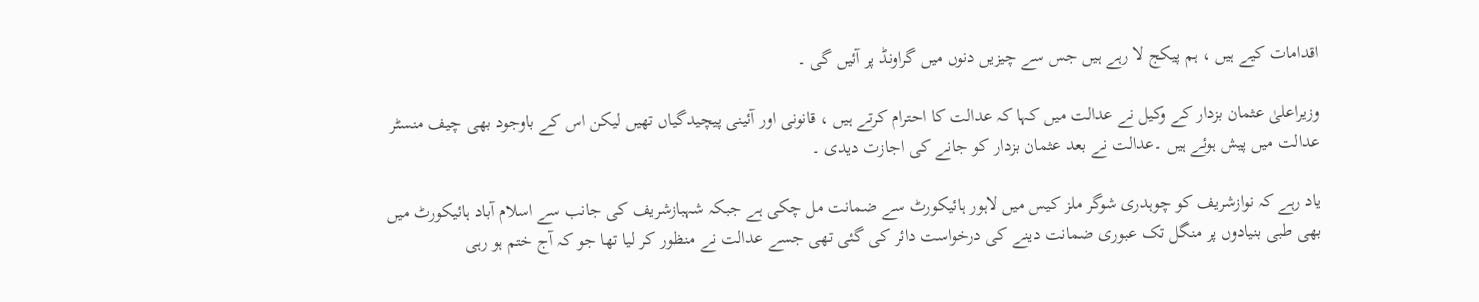اقدامات کیے ہیں ، ہم پیکج لا رہے ہیں جس سے چیزیں دنوں میں گراونڈ پر آئیں گی ۔

وزیراعلیٰ عثمان بزدار کے وکیل نے عدالت میں کہا کہ عدالت کا احترام کرتے ہیں ، قانونی اور آئینی پیچیدگیاں تھیں لیکن اس کے باوجود بھی چیف منسٹر عدالت میں پیش ہوئے ہیں ۔عدالت نے بعد عثمان بزدار کو جانے کی اجازت دیدی ۔

یاد رہے کہ نوازشریف کو چوہدری شوگر ملز کیس میں لاہور ہائیکورٹ سے ضمانت مل چکی ہے جبکہ شہبازشریف کی جانب سے اسلام آباد ہائیکورٹ میں بھی طبی بنیادوں پر منگل تک عبوری ضمانت دینے کی درخواست دائر کی گئی تھی جسے عدالت نے منظور کر لیا تھا جو کہ آج ختم ہو رہی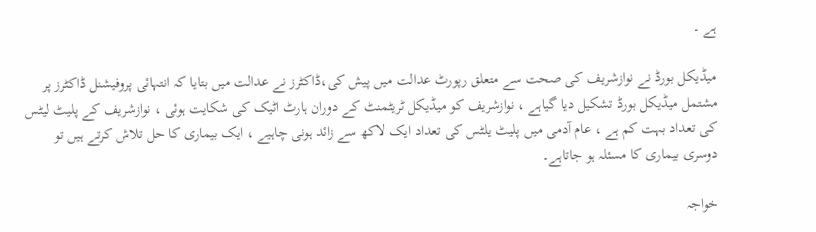ہے ۔

میڈیکل بورڈ نے نوازشریف کی صحت سے متعلق رپورٹ عدالت میں پیش کی،ڈاکٹرز نے عدالت میں بتایا کہ انتہائی پروفیشنل ڈاکٹرز پر مشتمل میڈیکل بورڈ تشکیل دیا گیاہے ، نوازشریف کو میڈیکل ٹریٹمنٹ کے دوران ہارٹ اٹیک کی شکایت ہوئی ، نوازشریف کے پلیٹ لیٹس کی تعداد بہت کم ہے ، عام آدمی میں پلیٹ یلٹس کی تعداد ایک لاکھ سے زائد ہونی چاہیے ، ایک بیماری کا حل تلاش کرتے ہیں تو دوسری بیماری کا مسئلہ ہو جاتاہے۔

خواجہ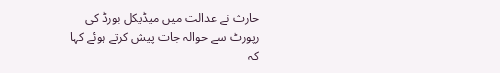حارث نے عدالت میں میڈیکل بورڈ کی رپورٹ سے حوالہ جات پیش کرتے ہوئے کہا کہ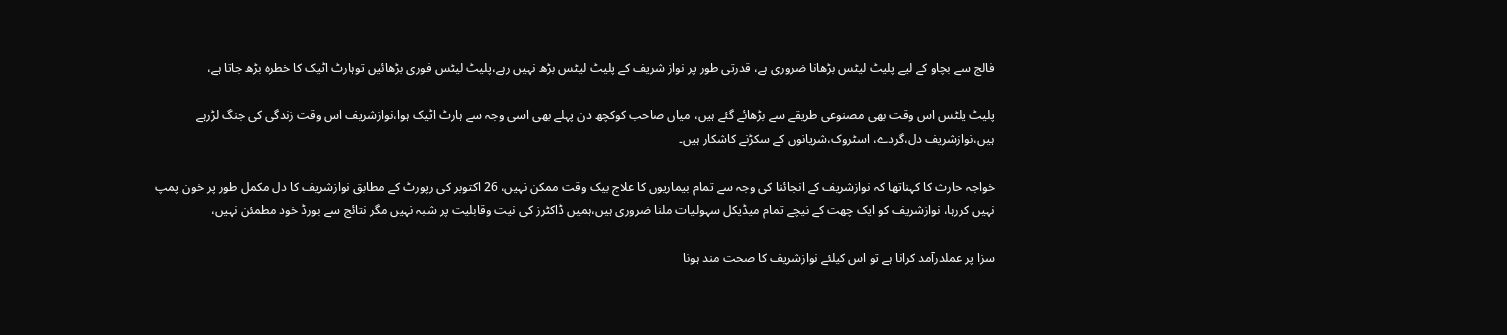فالج سے بچاو کے لیے پلیٹ لیٹس بڑھانا ضروری ہے، قدرتی طور پر نواز شریف کے پلیٹ لیٹس بڑھ نہیں رہے،پلیٹ لیٹس فوری بڑھائیں توہارٹ اٹیک کا خطرہ بڑھ جاتا ہے،

پلیٹ یلٹس اس وقت بھی مصنوعی طریقے سے بڑھائے گئے ہیں، میاں صاحب کوکچھ دن پہلے بھی اسی وجہ سے ہارٹ اٹیک ہوا،نوازشریف اس وقت زندگی کی جنگ لڑرہے ہیں،نوازشریف دل،گردے، اسٹروک،شریانوں کے سکڑنے کاشکار ہیں۔

خواجہ حارث کا کہناتھا کہ نوازشریف کے انجائنا کی وجہ سے تمام بیماریوں کا علاج بیک وقت ممکن نہیں، 26 اکتوبر کی رپورٹ کے مطابق نوازشریف کا دل مکمل طور پر خون پمپ نہیں کررہا، نوازشریف کو ایک چھت کے نیچے تمام میڈیکل سہولیات ملنا ضروری ہیں،ہمیں ڈاکٹرز کی نیت وقابلیت پر شبہ نہیں مگر نتائج سے بورڈ خود مطمئن نہیں،

سزا پر عملدرآمد کرانا ہے تو اس کیلئے نوازشریف کا صحت مند ہونا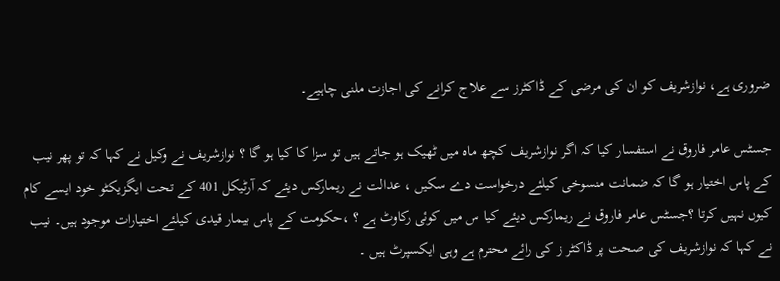ضروری ہے، نوازشریف کو ان کی مرضی کے ڈاکٹرز سے علاج کرانے کی اجازت ملنی چاہیے۔

جسٹس عامر فاروق نے استفسار کیا کہ اگر نوازشریف کچھ ماہ میں ٹھیک ہو جاتے ہیں تو سزا کا کیا ہو گا ؟ نوازشریف نے وکیل نے کہا کہ تو پھر نیب کے پاس اختیار ہو گا کہ ضمانت منسوخی کیلئے درخواست دے سکیں ، عدالت نے ریمارکس دیئے کہ آرٹیکل 401 کے تحت ایگزیکٹو خود ایسے کام کیوں نہیں کرتا ؟جسٹس عامر فاروق نے ریمارکس دیئے کیا س میں کوئی رکاوٹ ہے ؟ ،حکومت کے پاس بیمار قیدی کیلئے اختیارات موجود ہیں۔ نیب نے کہا کہ نوازشریف کی صحت پر ڈاکٹر ز کی رائے محترم ہے وہی ایکسپرٹ ہیں ۔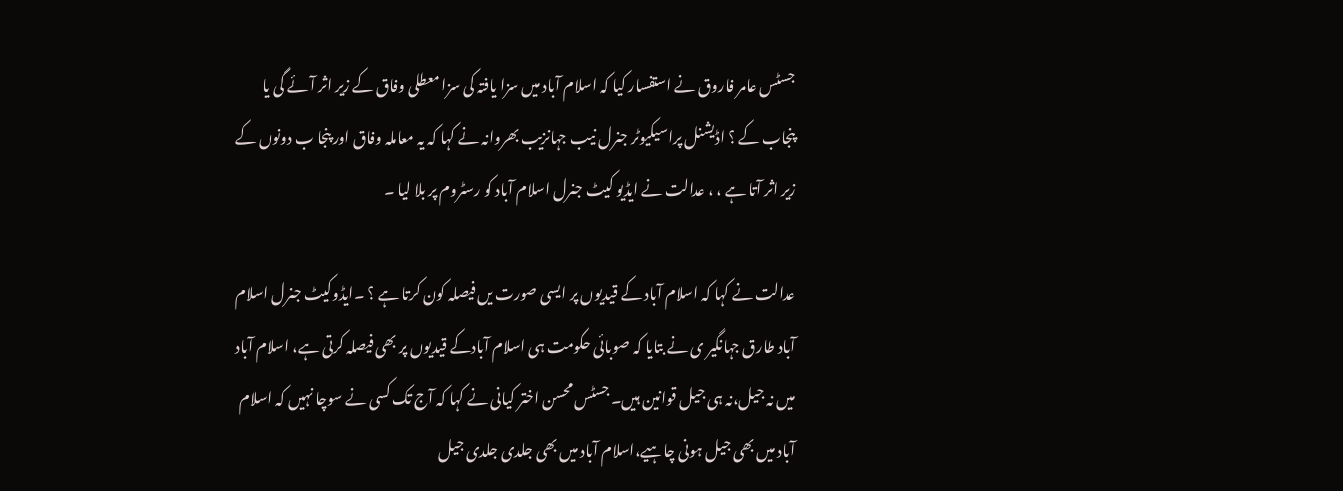جسٹس عامر فاروق نے استفسار کیا کہ اسلام آباد میں سزا یافتہ کی سزا معطلی وفاق کے زیر اثر آئے گی یا پنجاب کے ؟ اڈیشنل پراسیکیوٹر جنرل نیب جہانزیب بھروانہ نے کہا کہ یہ معاملہ وفاق اور پنجا ب دونوں کے زیر اثر آتا ہے ، ، عدالت نے ایڈیو کیٹ جنرل اسلام آباد کو رسٹروم پر بلا لیا ۔

عدالت نے کہا کہ اسلام آباد کے قیدیوں پر ایسی صورت یں فیصلہ کون کرتا ہے ؟ ۔ایڈوکیٹ جنرل اسلام آباد طارق جہانگیر ی نے بتایا کہ صوبائی حکومت ہی اسلام آبادکے قیدیوں پر بھی فیصلہ کرتی ہے، اسلام آباد میں نہ جیل،نہ ہی جیل قوانین ہیں۔ جسٹس محسن اختر کیانی نے کہا کہ آج تک کسی نے سوچا نہیں کہ اسلام آباد میں بھی جیل ہونی چاہیے،اسلام آباد میں بھی جلدی جلدی جیل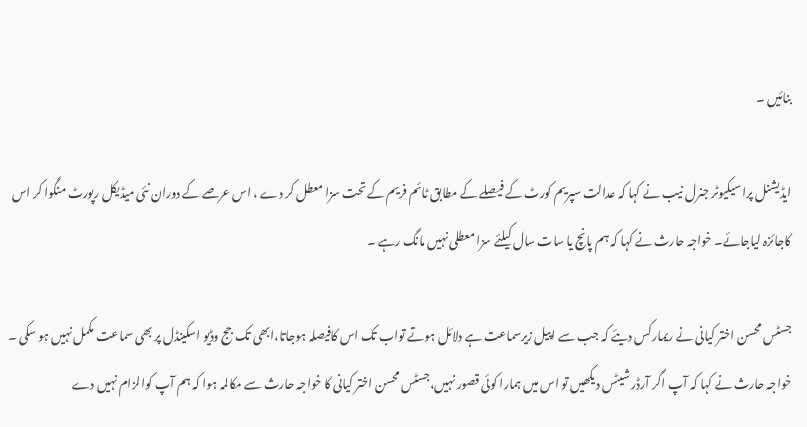بنائیں ۔

ایڈیشنل پراسیکیوٹر جنرل نیب نے کہا کہ عدالت سپریم کورٹ کے فیصلے کے مطابق ٹائم فریم کے تحت سزا معطل کر دے ، اس عرصے کے دوران نئی میڈیکل رپورٹ منگوا کر اس کاجائزہ لیاجائے۔ خواجہ حارث نے کہا کہ ہم پانچ یا سات سال کیلئے سزا معطلی نہیں مانگ رہے ۔

جسٹس محسن اختر کیانی نے ریمارکس دیئے کہ جب سے اپیل زیرسماعت ہے دلائل ہوتے تواب تک اس کافیصلہ ہوجاتا،ابھی تک جج وڈیو اسکینڈل پر بھی سماعت مکمل نہیں ہو سکی ۔ خواجہ حارث نے کہا کہ آپ اگر آرڈر شیٹس دیکھیں تو اس میں ہمارا کوئی قصور نہیں،جسٹس محسن اختر کیانی کا خواجہ حارث سے مکالمہ ہوا کہ ہم آپ کوالزام نہیں دے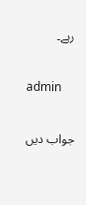رہے۔

admin

جواب دیں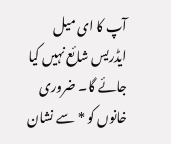آپ کا ای میل ایڈریس شائع نہیں کیا جائے گا۔ ضروری خانوں کو * سے نشان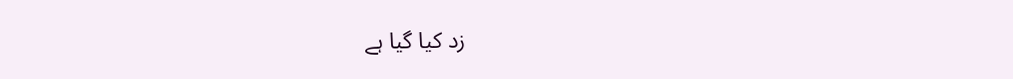زد کیا گیا ہے